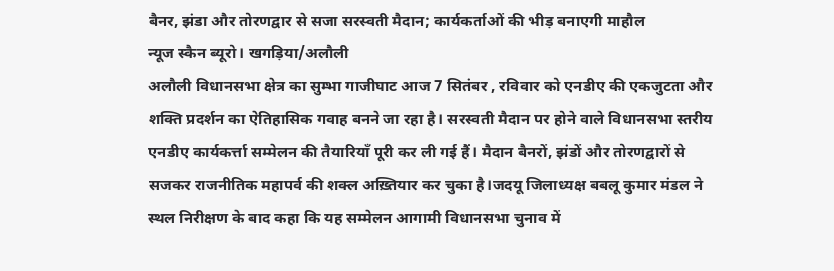बैनर, झंडा और तोरणद्वार से सजा सरस्वती मैदान; कार्यकर्ताओं की भीड़ बनाएगी माहौल
न्यूज स्कैन ब्यूरो। खगड़िया/अलौली
अलौली विधानसभा क्षेत्र का सुम्भा गाजीघाट आज 7 सितंबर , रविवार को एनडीए की एकजुटता और शक्ति प्रदर्शन का ऐतिहासिक गवाह बनने जा रहा है। सरस्वती मैदान पर होने वाले विधानसभा स्तरीय एनडीए कार्यकर्त्ता सम्मेलन की तैयारियाँ पूरी कर ली गई हैं। मैदान बैनरों, झंडों और तोरणद्वारों से सजकर राजनीतिक महापर्व की शक्ल अख़्तियार कर चुका है।जदयू जिलाध्यक्ष बबलू कुमार मंडल ने स्थल निरीक्षण के बाद कहा कि यह सम्मेलन आगामी विधानसभा चुनाव में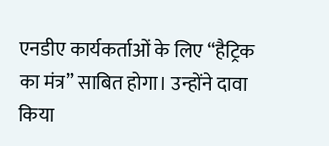एनडीए कार्यकर्ताओं के लिए “हैट्रिक का मंत्र” साबित होगा। उन्होंने दावा किया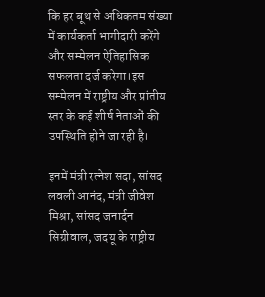कि हर बूथ से अधिकतम संख्या में कार्यकर्ता भागीदारी करेंगे और सम्मेलन ऐतिहासिक सफलता दर्ज करेगा।इस सम्मेलन में राष्ट्रीय और प्रांतीय स्तर के कई शीर्ष नेताओं की उपस्थिति होने जा रही है।

इनमें मंत्री रत्नेश सदा, सांसद लवली आनंद, मंत्री जीवेश मिश्रा, सांसद जनार्दन सिग्रीवाल, जदयू के राष्ट्रीय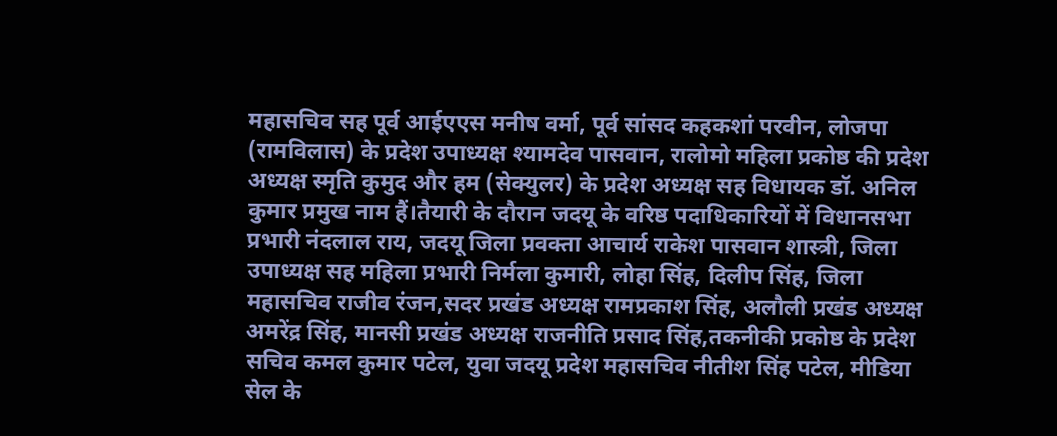महासचिव सह पूर्व आईएएस मनीष वर्मा, पूर्व सांसद कहकशां परवीन, लोजपा (रामविलास) के प्रदेश उपाध्यक्ष श्यामदेव पासवान, रालोमो महिला प्रकोष्ठ की प्रदेश अध्यक्ष स्मृति कुमुद और हम (सेक्युलर) के प्रदेश अध्यक्ष सह विधायक डॉ. अनिल कुमार प्रमुख नाम हैं।तैयारी के दौरान जदयू के वरिष्ठ पदाधिकारियों में विधानसभा प्रभारी नंदलाल राय, जदयू जिला प्रवक्ता आचार्य राकेश पासवान शास्त्री, जिला उपाध्यक्ष सह महिला प्रभारी निर्मला कुमारी, लोहा सिंह, दिलीप सिंह, जिला महासचिव राजीव रंजन,सदर प्रखंड अध्यक्ष रामप्रकाश सिंह, अलौली प्रखंड अध्यक्ष अमरेंद्र सिंह, मानसी प्रखंड अध्यक्ष राजनीति प्रसाद सिंह,तकनीकी प्रकोष्ठ के प्रदेश सचिव कमल कुमार पटेल, युवा जदयू प्रदेश महासचिव नीतीश सिंह पटेल, मीडिया सेल के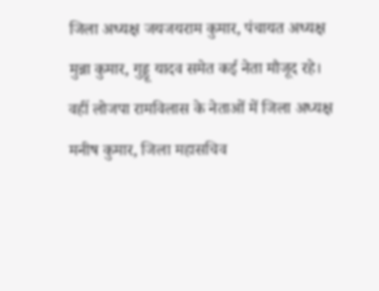जिला अध्यक्ष जयजयराम कुमार, पंचायत अध्यक्ष मुन्ना कुमार, गुड्डू यादव समेत कई नेता मौजूद रहे। वहीं लोजपा रामविलास के नेताओं में जिला अध्यक्ष मनीष कुमार, जिला महासचिव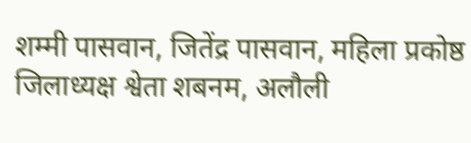शम्मी पासवान, जितेंद्र पासवान, महिला प्रकोष्ठ जिलाध्यक्ष श्वेता शबनम, अलौली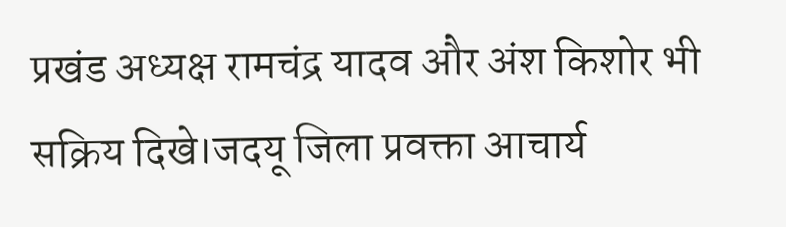प्रखंड अध्यक्ष रामचंद्र यादव और अंश किशोर भी सक्रिय दिखे।जदयू जिला प्रवक्ता आचार्य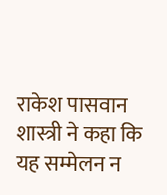राकेश पासवान शास्त्री ने कहा कि यह सम्मेलन न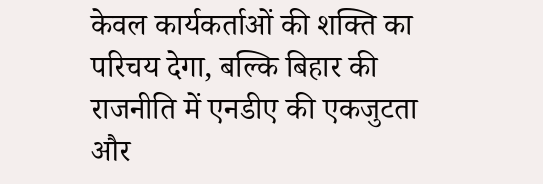केवल कार्यकर्ताओं की शक्ति का परिचय देगा, बल्कि बिहार की राजनीति में एनडीए की एकजुटता और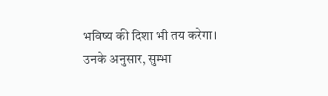भविष्य की दिशा भी तय करेगा। उनके अनुसार, सुम्भा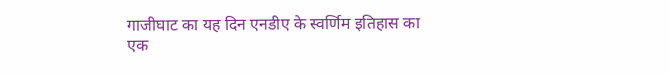गाजीघाट का यह दिन एनडीए के स्वर्णिम इतिहास का एक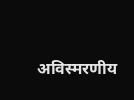अविस्मरणीय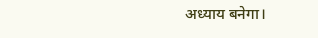अध्याय बनेगा।